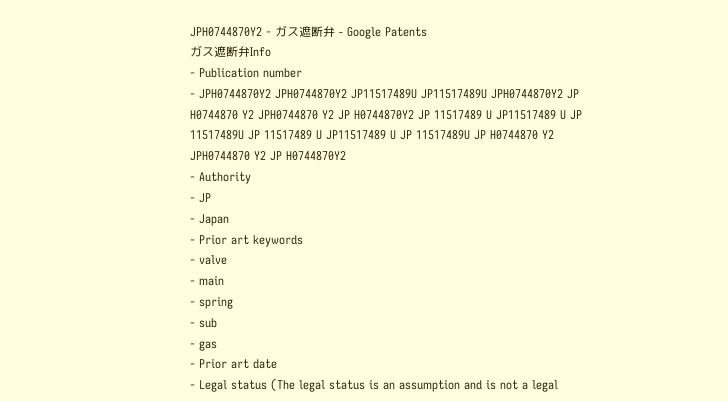JPH0744870Y2 - ガス遮断弁 - Google Patents
ガス遮断弁Info
- Publication number
- JPH0744870Y2 JPH0744870Y2 JP11517489U JP11517489U JPH0744870Y2 JP H0744870 Y2 JPH0744870 Y2 JP H0744870Y2 JP 11517489 U JP11517489 U JP 11517489U JP 11517489 U JP11517489 U JP 11517489U JP H0744870 Y2 JPH0744870 Y2 JP H0744870Y2
- Authority
- JP
- Japan
- Prior art keywords
- valve
- main
- spring
- sub
- gas
- Prior art date
- Legal status (The legal status is an assumption and is not a legal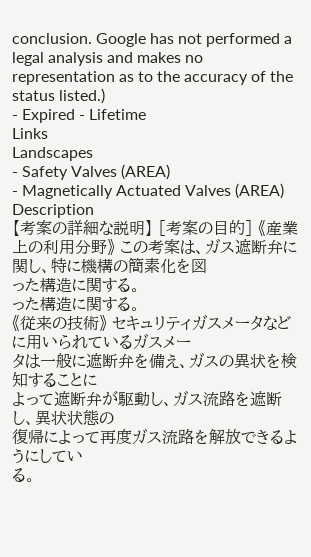conclusion. Google has not performed a legal analysis and makes no representation as to the accuracy of the status listed.)
- Expired - Lifetime
Links
Landscapes
- Safety Valves (AREA)
- Magnetically Actuated Valves (AREA)
Description
【考案の詳細な説明】 [考案の目的] 《産業上の利用分野》 この考案は、ガス遮断弁に関し、特に機構の簡素化を図
った構造に関する。
った構造に関する。
《従来の技術》 セキュリティガスメータなどに用いられているガスメー
タは一般に遮断弁を備え、ガスの異状を検知することに
よって遮断弁が駆動し、ガス流路を遮断し、異状状態の
復帰によって再度ガス流路を解放できるようにしてい
る。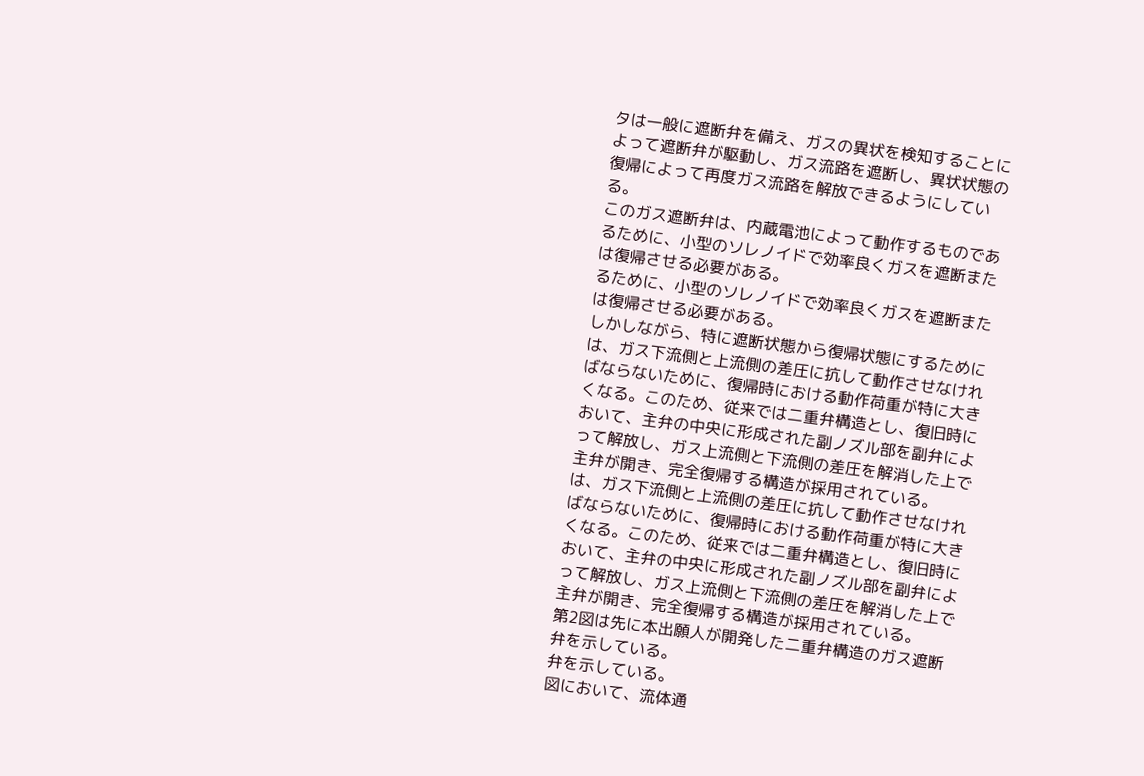タは一般に遮断弁を備え、ガスの異状を検知することに
よって遮断弁が駆動し、ガス流路を遮断し、異状状態の
復帰によって再度ガス流路を解放できるようにしてい
る。
このガス遮断弁は、内蔵電池によって動作するものであ
るために、小型のソレノイドで効率良くガスを遮断また
は復帰させる必要がある。
るために、小型のソレノイドで効率良くガスを遮断また
は復帰させる必要がある。
しかしながら、特に遮断状態から復帰状態にするために
は、ガス下流側と上流側の差圧に抗して動作させなけれ
ばならないために、復帰時における動作荷重が特に大き
くなる。このため、従来では二重弁構造とし、復旧時に
おいて、主弁の中央に形成された副ノズル部を副弁によ
って解放し、ガス上流側と下流側の差圧を解消した上で
主弁が開き、完全復帰する構造が採用されている。
は、ガス下流側と上流側の差圧に抗して動作させなけれ
ばならないために、復帰時における動作荷重が特に大き
くなる。このため、従来では二重弁構造とし、復旧時に
おいて、主弁の中央に形成された副ノズル部を副弁によ
って解放し、ガス上流側と下流側の差圧を解消した上で
主弁が開き、完全復帰する構造が採用されている。
第2図は先に本出願人が開発した二重弁構造のガス遮断
弁を示している。
弁を示している。
図において、流体通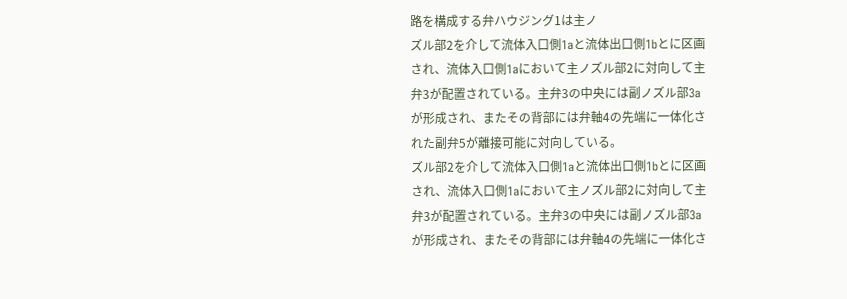路を構成する弁ハウジング1は主ノ
ズル部2を介して流体入口側1aと流体出口側1bとに区画
され、流体入口側1aにおいて主ノズル部2に対向して主
弁3が配置されている。主弁3の中央には副ノズル部3a
が形成され、またその背部には弁軸4の先端に一体化さ
れた副弁5が離接可能に対向している。
ズル部2を介して流体入口側1aと流体出口側1bとに区画
され、流体入口側1aにおいて主ノズル部2に対向して主
弁3が配置されている。主弁3の中央には副ノズル部3a
が形成され、またその背部には弁軸4の先端に一体化さ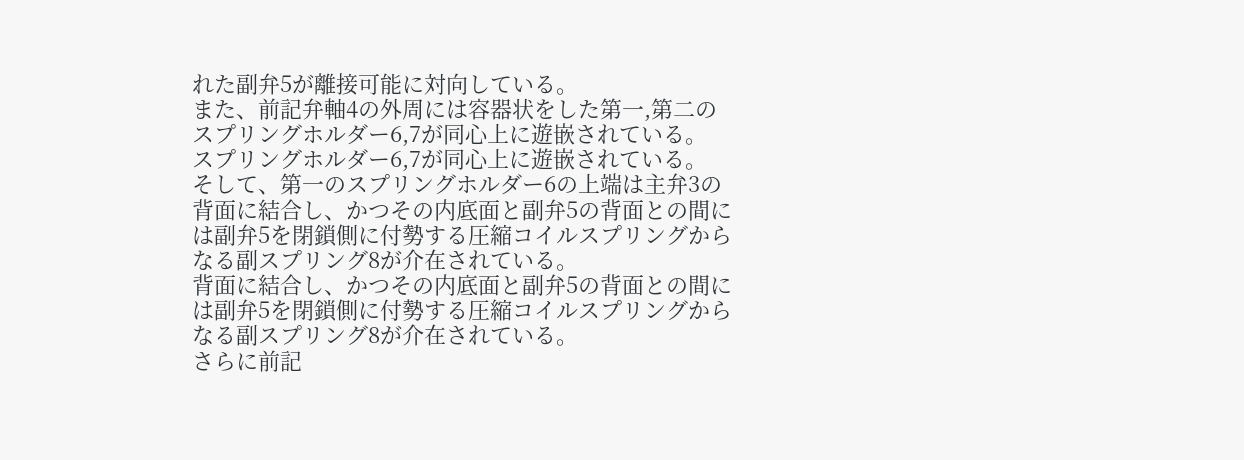れた副弁5が離接可能に対向している。
また、前記弁軸4の外周には容器状をした第一,第二の
スプリングホルダー6,7が同心上に遊嵌されている。
スプリングホルダー6,7が同心上に遊嵌されている。
そして、第一のスプリングホルダー6の上端は主弁3の
背面に結合し、かつその内底面と副弁5の背面との間に
は副弁5を閉鎖側に付勢する圧縮コイルスプリングから
なる副スプリング8が介在されている。
背面に結合し、かつその内底面と副弁5の背面との間に
は副弁5を閉鎖側に付勢する圧縮コイルスプリングから
なる副スプリング8が介在されている。
さらに前記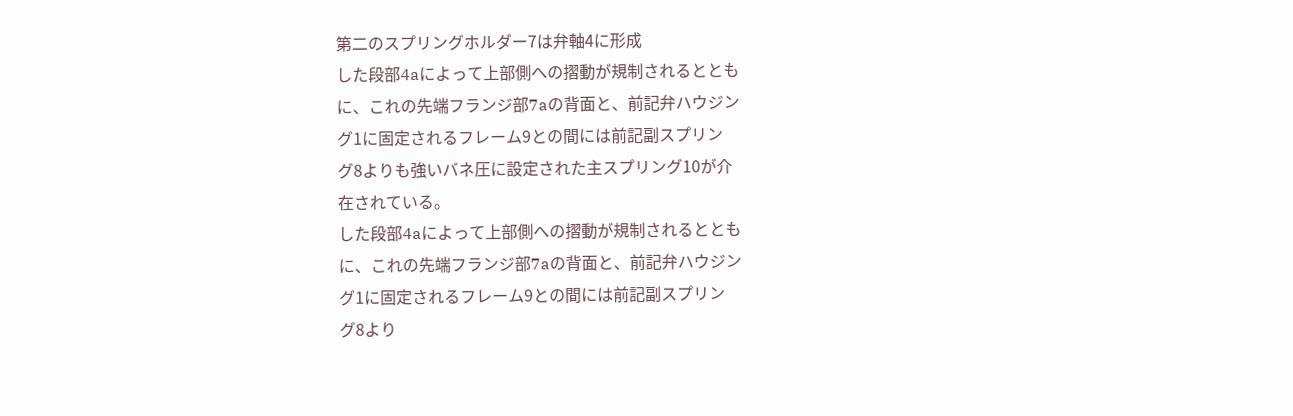第二のスプリングホルダー7は弁軸4に形成
した段部4aによって上部側への摺動が規制されるととも
に、これの先端フランジ部7aの背面と、前記弁ハウジン
グ1に固定されるフレーム9との間には前記副スプリン
グ8よりも強いバネ圧に設定された主スプリング10が介
在されている。
した段部4aによって上部側への摺動が規制されるととも
に、これの先端フランジ部7aの背面と、前記弁ハウジン
グ1に固定されるフレーム9との間には前記副スプリン
グ8より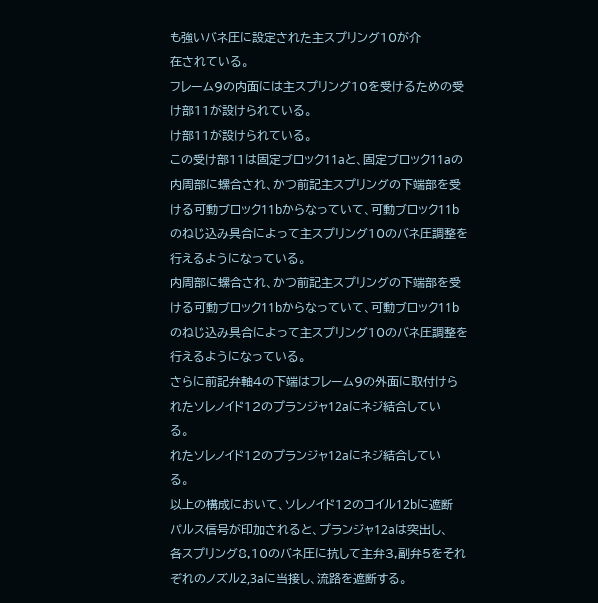も強いバネ圧に設定された主スプリング10が介
在されている。
フレーム9の内面には主スプリング10を受けるための受
け部11が設けられている。
け部11が設けられている。
この受け部11は固定ブロック11aと、固定ブロック11aの
内周部に螺合され、かつ前記主スプリングの下端部を受
ける可動ブロック11bからなっていて、可動ブロック11b
のねじ込み具合によって主スプリング10のバネ圧調整を
行えるようになっている。
内周部に螺合され、かつ前記主スプリングの下端部を受
ける可動ブロック11bからなっていて、可動ブロック11b
のねじ込み具合によって主スプリング10のバネ圧調整を
行えるようになっている。
さらに前記弁軸4の下端はフレーム9の外面に取付けら
れたソレノイド12のプランジャ12aにネジ結合してい
る。
れたソレノイド12のプランジャ12aにネジ結合してい
る。
以上の構成において、ソレノイド12のコイル12bに遮断
パルス信号が印加されると、プランジャ12aは突出し、
各スプリング8,10のバネ圧に抗して主弁3,副弁5をそれ
ぞれのノズル2,3aに当接し、流路を遮断する。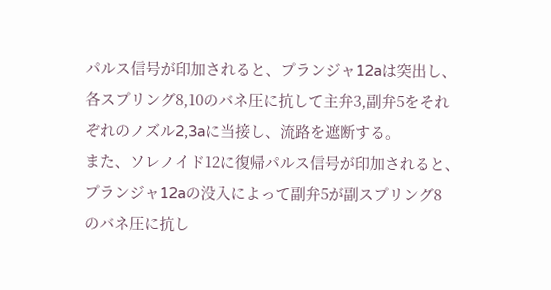パルス信号が印加されると、プランジャ12aは突出し、
各スプリング8,10のバネ圧に抗して主弁3,副弁5をそれ
ぞれのノズル2,3aに当接し、流路を遮断する。
また、ソレノイド12に復帰パルス信号が印加されると、
プランジャ12aの没入によって副弁5が副スプリング8
のバネ圧に抗し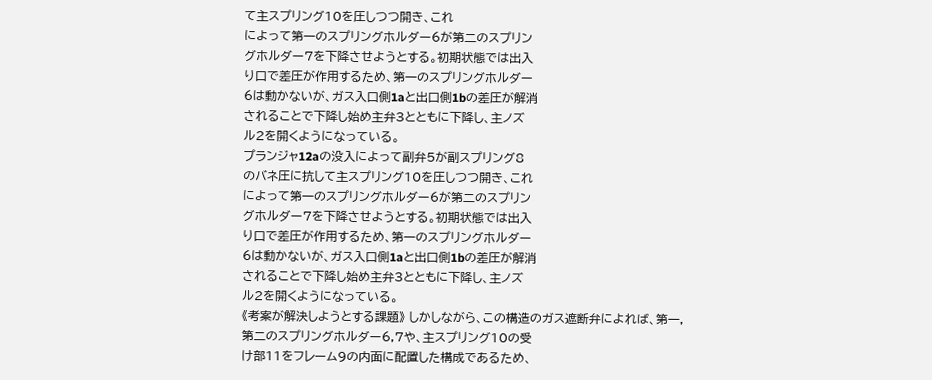て主スプリング10を圧しつつ開き、これ
によって第一のスプリングホルダー6が第二のスプリン
グホルダー7を下降させようとする。初期状態では出入
り口で差圧が作用するため、第一のスプリングホルダー
6は動かないが、ガス入口側1aと出口側1bの差圧が解消
されることで下降し始め主弁3とともに下降し、主ノズ
ル2を開くようになっている。
プランジャ12aの没入によって副弁5が副スプリング8
のバネ圧に抗して主スプリング10を圧しつつ開き、これ
によって第一のスプリングホルダー6が第二のスプリン
グホルダー7を下降させようとする。初期状態では出入
り口で差圧が作用するため、第一のスプリングホルダー
6は動かないが、ガス入口側1aと出口側1bの差圧が解消
されることで下降し始め主弁3とともに下降し、主ノズ
ル2を開くようになっている。
《考案が解決しようとする課題》 しかしながら、この構造のガス遮断弁によれば、第一,
第二のスプリングホルダー6,7や、主スプリング10の受
け部11をフレーム9の内面に配置した構成であるため、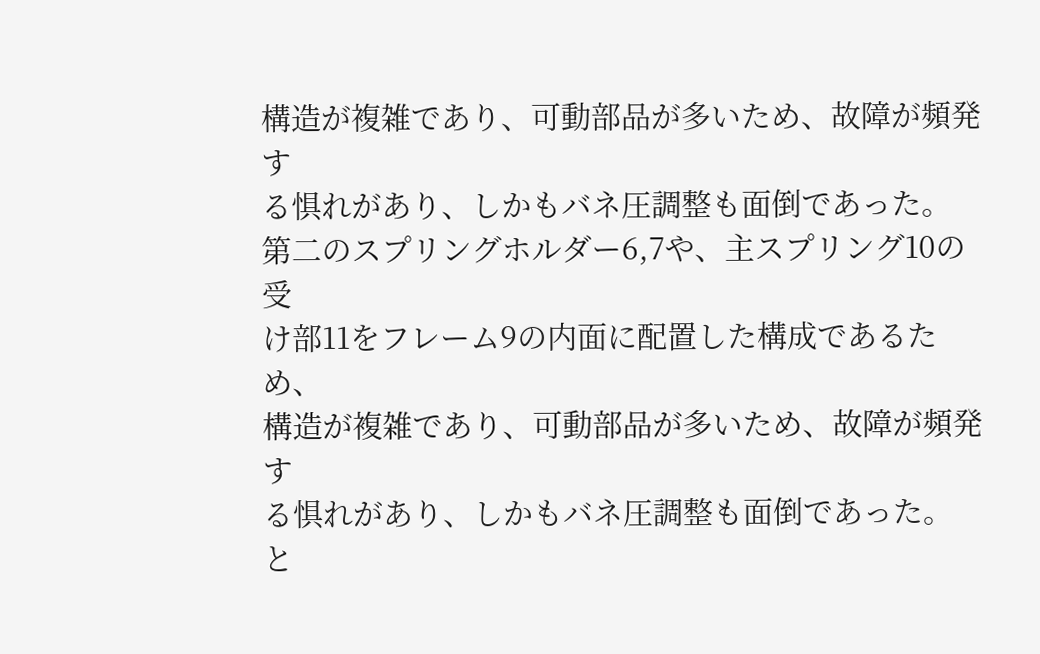構造が複雑であり、可動部品が多いため、故障が頻発す
る惧れがあり、しかもバネ圧調整も面倒であった。
第二のスプリングホルダー6,7や、主スプリング10の受
け部11をフレーム9の内面に配置した構成であるため、
構造が複雑であり、可動部品が多いため、故障が頻発す
る惧れがあり、しかもバネ圧調整も面倒であった。
と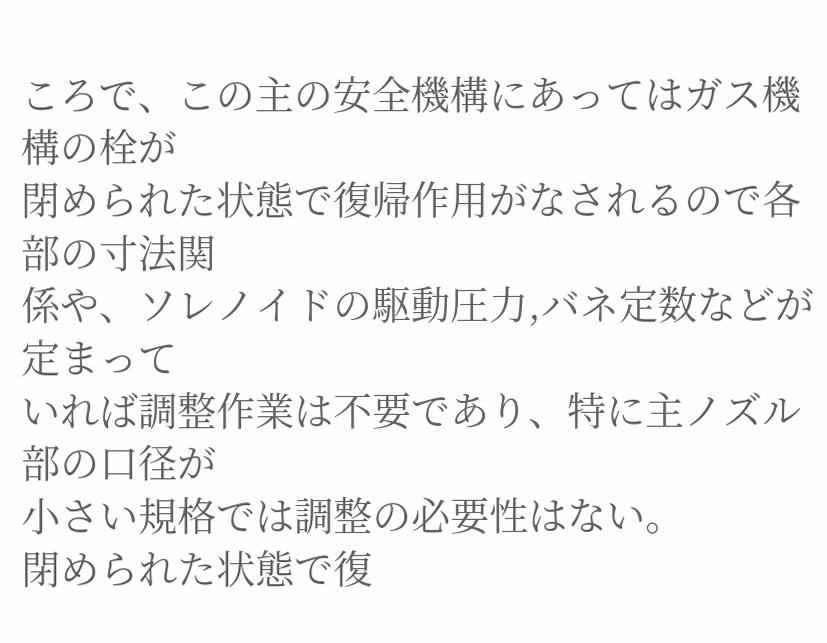ころで、この主の安全機構にあってはガス機構の栓が
閉められた状態で復帰作用がなされるので各部の寸法関
係や、ソレノイドの駆動圧力,バネ定数などが定まって
いれば調整作業は不要であり、特に主ノズル部の口径が
小さい規格では調整の必要性はない。
閉められた状態で復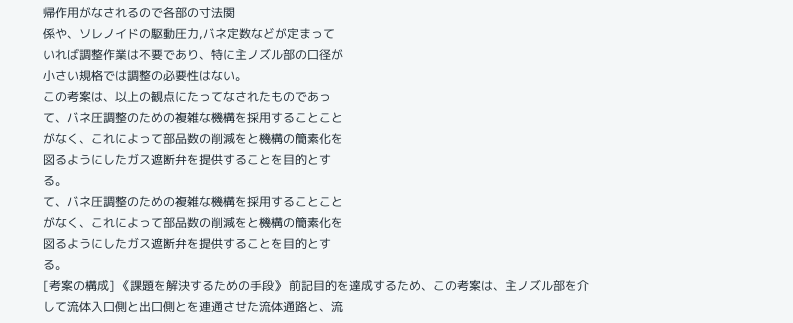帰作用がなされるので各部の寸法関
係や、ソレノイドの駆動圧力,バネ定数などが定まって
いれば調整作業は不要であり、特に主ノズル部の口径が
小さい規格では調整の必要性はない。
この考案は、以上の観点にたってなされたものであっ
て、バネ圧調整のための複雑な機構を採用することこと
がなく、これによって部品数の削減をと機構の簡素化を
図るようにしたガス遮断弁を提供することを目的とす
る。
て、バネ圧調整のための複雑な機構を採用することこと
がなく、これによって部品数の削減をと機構の簡素化を
図るようにしたガス遮断弁を提供することを目的とす
る。
[考案の構成] 《課題を解決するための手段》 前記目的を達成するため、この考案は、主ノズル部を介
して流体入口側と出口側とを連通させた流体通路と、流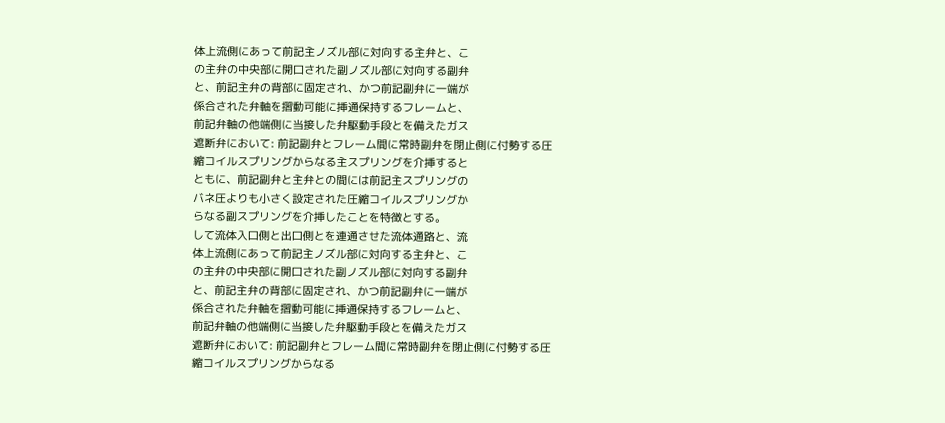体上流側にあって前記主ノズル部に対向する主弁と、こ
の主弁の中央部に開口された副ノズル部に対向する副弁
と、前記主弁の背部に固定され、かつ前記副弁に一端が
係合された弁軸を摺動可能に挿通保持するフレームと、
前記弁軸の他端側に当接した弁駆動手段とを備えたガス
遮断弁において: 前記副弁とフレーム間に常時副弁を閉止側に付勢する圧
縮コイルスプリングからなる主スプリングを介挿すると
ともに、前記副弁と主弁との間には前記主スプリングの
バネ圧よりも小さく設定された圧縮コイルスプリングか
らなる副スプリングを介挿したことを特徴とする。
して流体入口側と出口側とを連通させた流体通路と、流
体上流側にあって前記主ノズル部に対向する主弁と、こ
の主弁の中央部に開口された副ノズル部に対向する副弁
と、前記主弁の背部に固定され、かつ前記副弁に一端が
係合された弁軸を摺動可能に挿通保持するフレームと、
前記弁軸の他端側に当接した弁駆動手段とを備えたガス
遮断弁において: 前記副弁とフレーム間に常時副弁を閉止側に付勢する圧
縮コイルスプリングからなる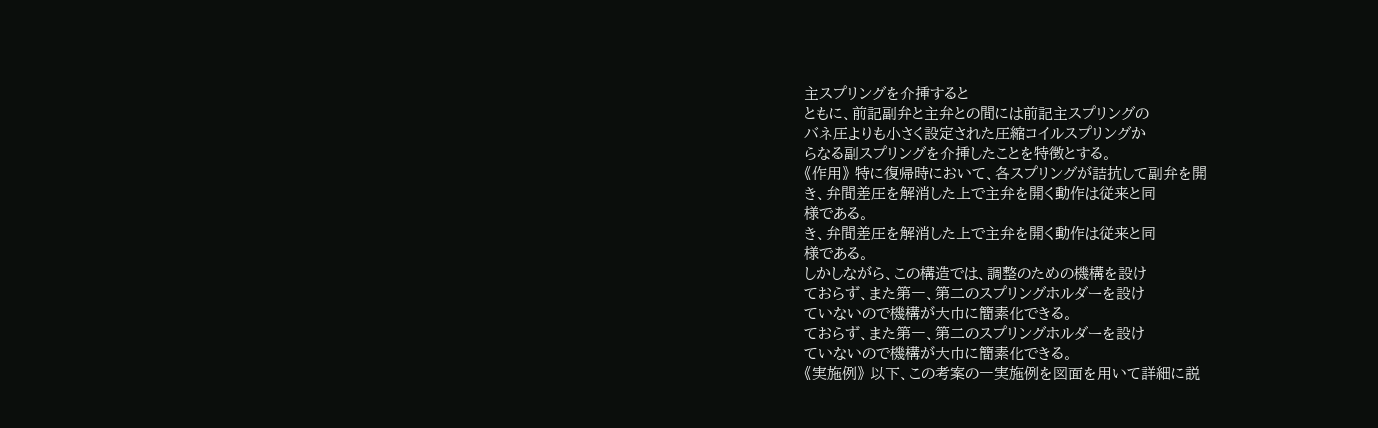主スプリングを介挿すると
ともに、前記副弁と主弁との間には前記主スプリングの
バネ圧よりも小さく設定された圧縮コイルスプリングか
らなる副スプリングを介挿したことを特徴とする。
《作用》 特に復帰時において、各スプリングが詰抗して副弁を開
き、弁間差圧を解消した上で主弁を開く動作は従来と同
様である。
き、弁間差圧を解消した上で主弁を開く動作は従来と同
様である。
しかしながら、この構造では、調整のための機構を設け
ておらず、また第一、第二のスプリングホルダーを設け
ていないので機構が大巾に簡素化できる。
ておらず、また第一、第二のスプリングホルダーを設け
ていないので機構が大巾に簡素化できる。
《実施例》 以下、この考案の一実施例を図面を用いて詳細に説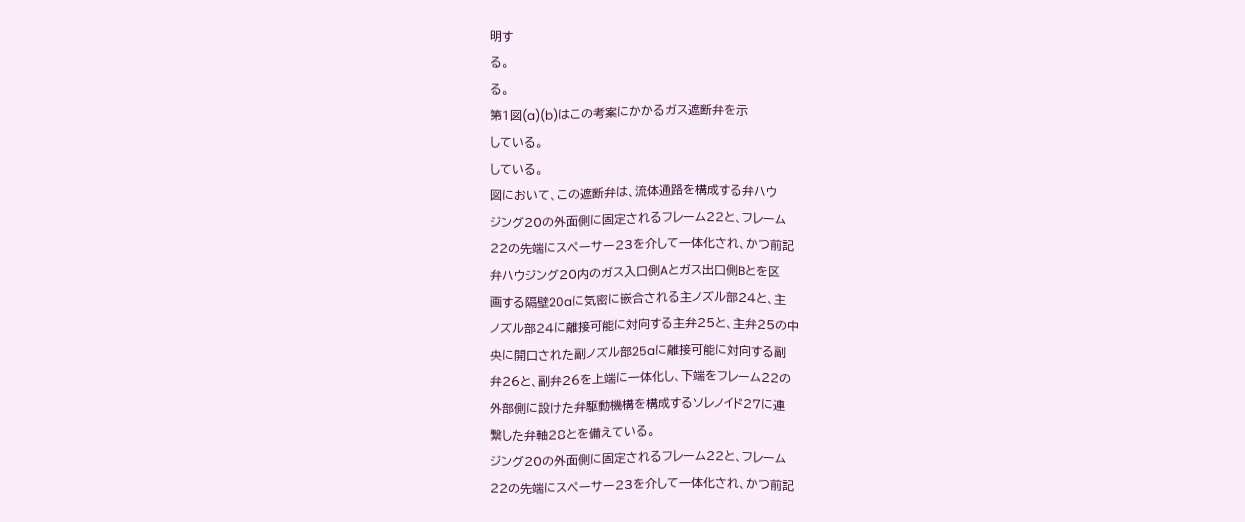明す
る。
る。
第1図(a)(b)はこの考案にかかるガス遮断弁を示
している。
している。
図において、この遮断弁は、流体通路を構成する弁ハウ
ジング20の外面側に固定されるフレーム22と、フレーム
22の先端にスペーサー23を介して一体化され、かつ前記
弁ハウジング20内のガス入口側Aとガス出口側Bとを区
画する隔壁20aに気密に嵌合される主ノズル部24と、主
ノズル部24に離接可能に対向する主弁25と、主弁25の中
央に開口された副ノズル部25aに離接可能に対向する副
弁26と、副弁26を上端に一体化し、下端をフレーム22の
外部側に設けた弁駆動機構を構成するソレノイド27に連
繋した弁軸28とを備えている。
ジング20の外面側に固定されるフレーム22と、フレーム
22の先端にスペーサー23を介して一体化され、かつ前記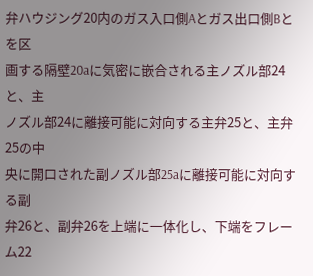弁ハウジング20内のガス入口側Aとガス出口側Bとを区
画する隔壁20aに気密に嵌合される主ノズル部24と、主
ノズル部24に離接可能に対向する主弁25と、主弁25の中
央に開口された副ノズル部25aに離接可能に対向する副
弁26と、副弁26を上端に一体化し、下端をフレーム22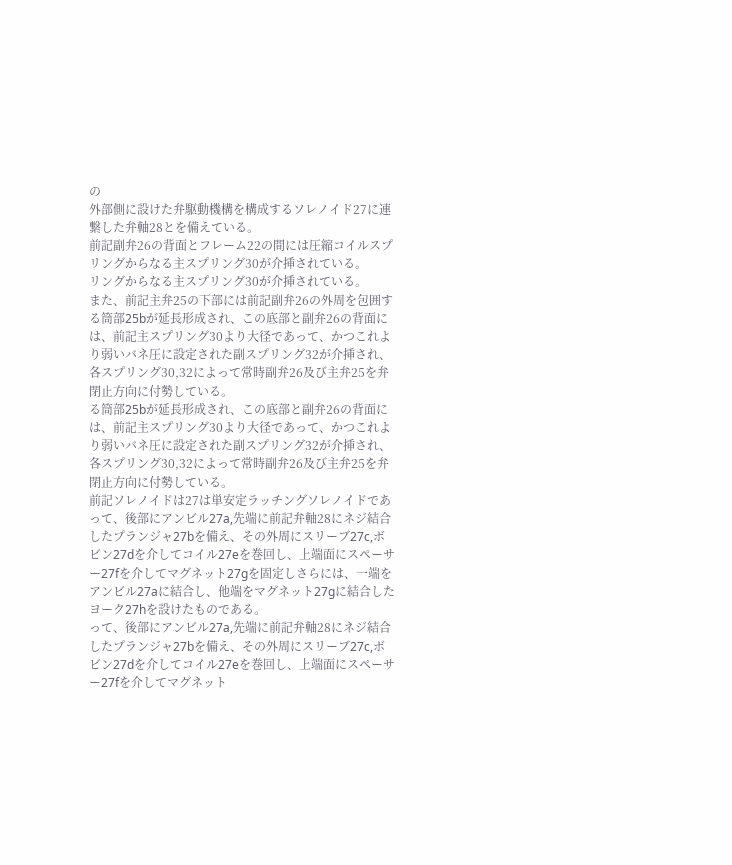の
外部側に設けた弁駆動機構を構成するソレノイド27に連
繋した弁軸28とを備えている。
前記副弁26の背面とフレーム22の間には圧縮コイルスプ
リングからなる主スプリング30が介挿されている。
リングからなる主スプリング30が介挿されている。
また、前記主弁25の下部には前記副弁26の外周を包囲す
る筒部25bが延長形成され、この底部と副弁26の背面に
は、前記主スプリング30より大径であって、かつこれよ
り弱いバネ圧に設定された副スプリング32が介挿され、
各スプリング30,32によって常時副弁26及び主弁25を弁
閉止方向に付勢している。
る筒部25bが延長形成され、この底部と副弁26の背面に
は、前記主スプリング30より大径であって、かつこれよ
り弱いバネ圧に設定された副スプリング32が介挿され、
各スプリング30,32によって常時副弁26及び主弁25を弁
閉止方向に付勢している。
前記ソレノイドは27は単安定ラッチングソレノイドであ
って、後部にアンビル27a,先端に前記弁軸28にネジ結合
したプランジャ27bを備え、その外周にスリーブ27c,ボ
ビン27dを介してコイル27eを巻回し、上端面にスペーサ
ー27fを介してマグネット27gを固定しさらには、一端を
アンビル27aに結合し、他端をマグネット27gに結合した
ヨーク27hを設けたものである。
って、後部にアンビル27a,先端に前記弁軸28にネジ結合
したプランジャ27bを備え、その外周にスリーブ27c,ボ
ビン27dを介してコイル27eを巻回し、上端面にスペーサ
ー27fを介してマグネット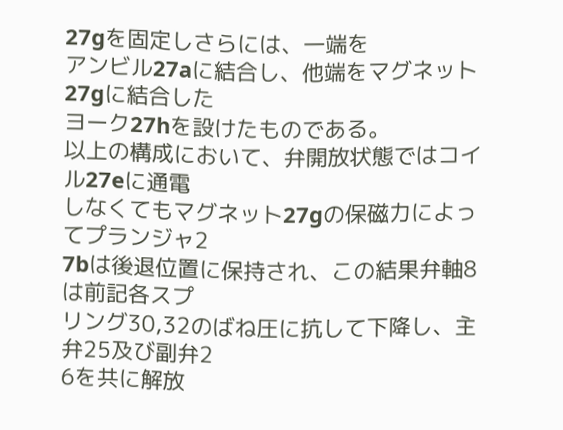27gを固定しさらには、一端を
アンビル27aに結合し、他端をマグネット27gに結合した
ヨーク27hを設けたものである。
以上の構成において、弁開放状態ではコイル27eに通電
しなくてもマグネット27gの保磁力によってプランジャ2
7bは後退位置に保持され、この結果弁軸8は前記各スプ
リング30,32のばね圧に抗して下降し、主弁25及び副弁2
6を共に解放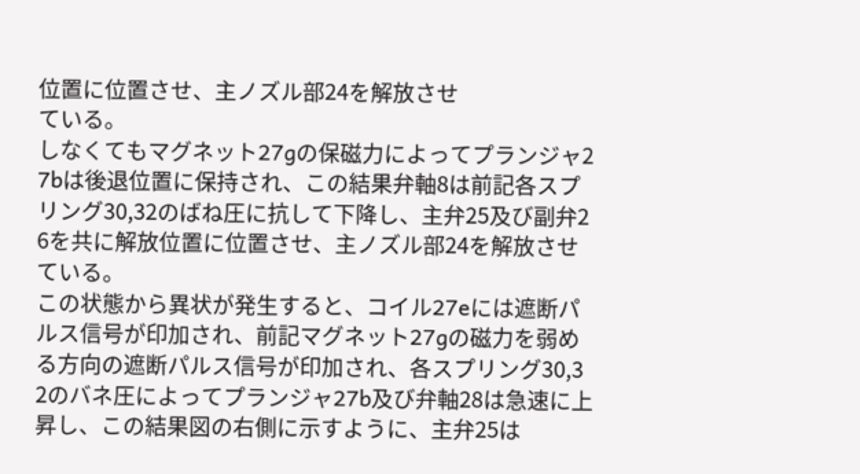位置に位置させ、主ノズル部24を解放させ
ている。
しなくてもマグネット27gの保磁力によってプランジャ2
7bは後退位置に保持され、この結果弁軸8は前記各スプ
リング30,32のばね圧に抗して下降し、主弁25及び副弁2
6を共に解放位置に位置させ、主ノズル部24を解放させ
ている。
この状態から異状が発生すると、コイル27eには遮断パ
ルス信号が印加され、前記マグネット27gの磁力を弱め
る方向の遮断パルス信号が印加され、各スプリング30,3
2のバネ圧によってプランジャ27b及び弁軸28は急速に上
昇し、この結果図の右側に示すように、主弁25は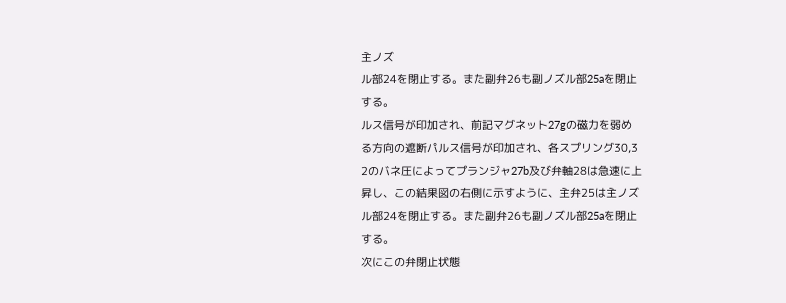主ノズ
ル部24を閉止する。また副弁26も副ノズル部25aを閉止
する。
ルス信号が印加され、前記マグネット27gの磁力を弱め
る方向の遮断パルス信号が印加され、各スプリング30,3
2のバネ圧によってプランジャ27b及び弁軸28は急速に上
昇し、この結果図の右側に示すように、主弁25は主ノズ
ル部24を閉止する。また副弁26も副ノズル部25aを閉止
する。
次にこの弁閉止状態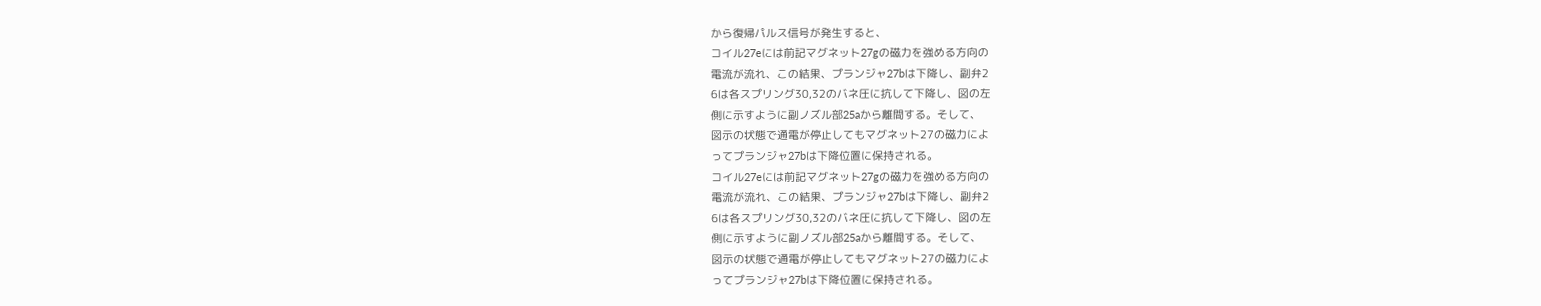から復帰パルス信号が発生すると、
コイル27eには前記マグネット27gの磁力を強める方向の
電流が流れ、この結果、プランジャ27bは下降し、副弁2
6は各スプリング30,32のバネ圧に抗して下降し、図の左
側に示すように副ノズル部25aから離間する。そして、
図示の状態で通電が停止してもマグネット27の磁力によ
ってプランジャ27bは下降位置に保持される。
コイル27eには前記マグネット27gの磁力を強める方向の
電流が流れ、この結果、プランジャ27bは下降し、副弁2
6は各スプリング30,32のバネ圧に抗して下降し、図の左
側に示すように副ノズル部25aから離間する。そして、
図示の状態で通電が停止してもマグネット27の磁力によ
ってプランジャ27bは下降位置に保持される。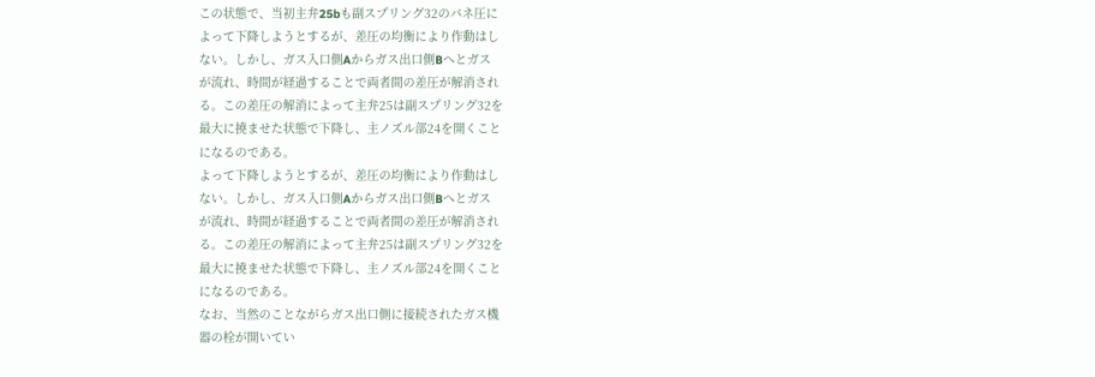この状態で、当初主弁25bも副スプリング32のバネ圧に
よって下降しようとするが、差圧の均衡により作動はし
ない。しかし、ガス入口側Aからガス出口側Bへとガス
が流れ、時間が経過することで両者間の差圧が解消され
る。この差圧の解消によって主弁25は副スプリング32を
最大に撓ませた状態で下降し、主ノズル部24を開くこと
になるのである。
よって下降しようとするが、差圧の均衡により作動はし
ない。しかし、ガス入口側Aからガス出口側Bへとガス
が流れ、時間が経過することで両者間の差圧が解消され
る。この差圧の解消によって主弁25は副スプリング32を
最大に撓ませた状態で下降し、主ノズル部24を開くこと
になるのである。
なお、当然のことながらガス出口側に接続されたガス機
器の栓が開いてい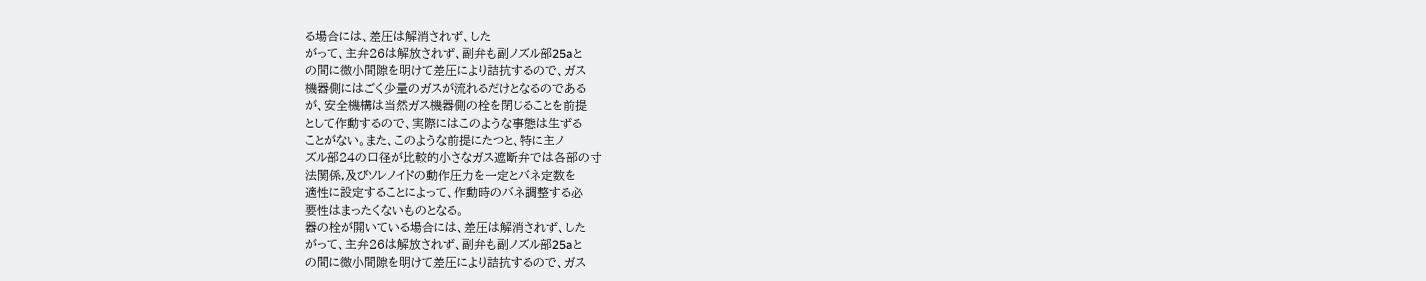る場合には、差圧は解消されず、した
がって、主弁26は解放されず、副弁も副ノズル部25aと
の間に微小間隙を明けて差圧により詰抗するので、ガス
機器側にはごく少量のガスが流れるだけとなるのである
が、安全機構は当然ガス機器側の栓を閉じることを前提
として作動するので、実際にはこのような事態は生ずる
ことがない。また、このような前提にたつと、特に主ノ
ズル部24の口径が比較的小さなガス遮断弁では各部の寸
法関係,及びソレノイドの動作圧力を一定とバネ定数を
適性に設定することによって、作動時のバネ調整する必
要性はまったくないものとなる。
器の栓が開いている場合には、差圧は解消されず、した
がって、主弁26は解放されず、副弁も副ノズル部25aと
の間に微小間隙を明けて差圧により詰抗するので、ガス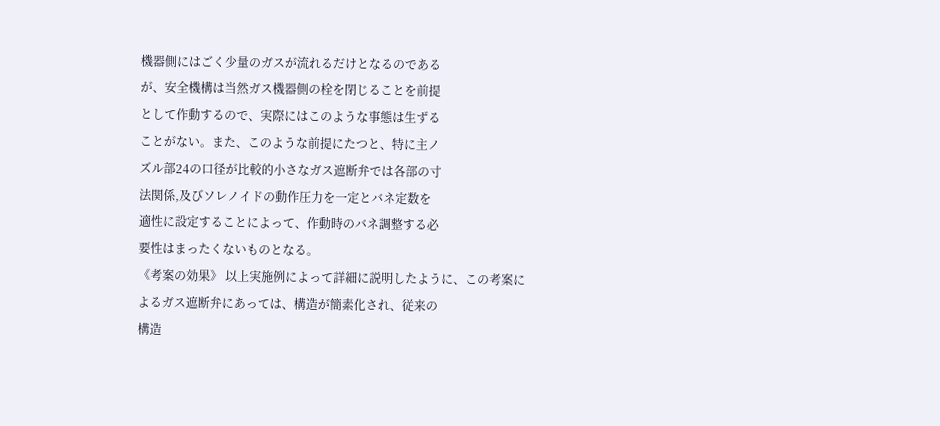機器側にはごく少量のガスが流れるだけとなるのである
が、安全機構は当然ガス機器側の栓を閉じることを前提
として作動するので、実際にはこのような事態は生ずる
ことがない。また、このような前提にたつと、特に主ノ
ズル部24の口径が比較的小さなガス遮断弁では各部の寸
法関係,及びソレノイドの動作圧力を一定とバネ定数を
適性に設定することによって、作動時のバネ調整する必
要性はまったくないものとなる。
《考案の効果》 以上実施例によって詳細に説明したように、この考案に
よるガス遮断弁にあっては、構造が簡素化され、従来の
構造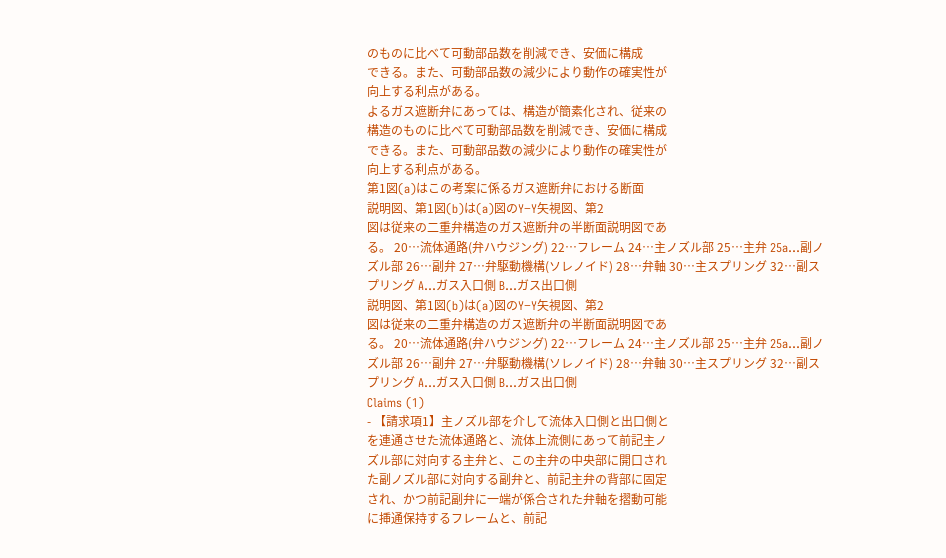のものに比べて可動部品数を削減でき、安価に構成
できる。また、可動部品数の減少により動作の確実性が
向上する利点がある。
よるガス遮断弁にあっては、構造が簡素化され、従来の
構造のものに比べて可動部品数を削減でき、安価に構成
できる。また、可動部品数の減少により動作の確実性が
向上する利点がある。
第1図(a)はこの考案に係るガス遮断弁における断面
説明図、第1図(b)は(a)図のY−Y矢視図、第2
図は従来の二重弁構造のガス遮断弁の半断面説明図であ
る。 20…流体通路(弁ハウジング) 22…フレーム 24…主ノズル部 25…主弁 25a…副ノズル部 26…副弁 27…弁駆動機構(ソレノイド) 28…弁軸 30…主スプリング 32…副スプリング A…ガス入口側 B…ガス出口側
説明図、第1図(b)は(a)図のY−Y矢視図、第2
図は従来の二重弁構造のガス遮断弁の半断面説明図であ
る。 20…流体通路(弁ハウジング) 22…フレーム 24…主ノズル部 25…主弁 25a…副ノズル部 26…副弁 27…弁駆動機構(ソレノイド) 28…弁軸 30…主スプリング 32…副スプリング A…ガス入口側 B…ガス出口側
Claims (1)
- 【請求項1】主ノズル部を介して流体入口側と出口側と
を連通させた流体通路と、流体上流側にあって前記主ノ
ズル部に対向する主弁と、この主弁の中央部に開口され
た副ノズル部に対向する副弁と、前記主弁の背部に固定
され、かつ前記副弁に一端が係合された弁軸を摺動可能
に挿通保持するフレームと、前記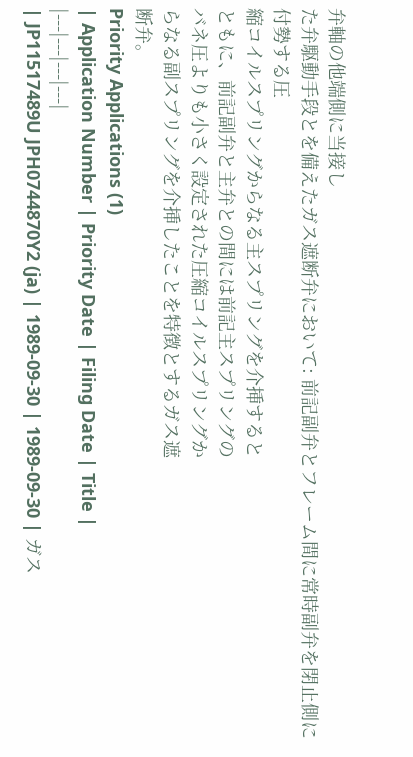弁軸の他端側に当接し
た弁駆動手段とを備えたガス遮断弁において: 前記副弁とフレーム間に常時副弁を閉止側に付勢する圧
縮コイルスプリングからなる主スプリングを介挿すると
ともに、前記副弁と主弁との間には前記主スプリングの
バネ圧よりも小さく設定された圧縮コイルスプリングか
らなる副スプリングを介挿したことを特徴とするガス遮
断弁。
Priority Applications (1)
| Application Number | Priority Date | Filing Date | Title |
|---|---|---|---|
| JP11517489U JPH0744870Y2 (ja) | 1989-09-30 | 1989-09-30 | ガス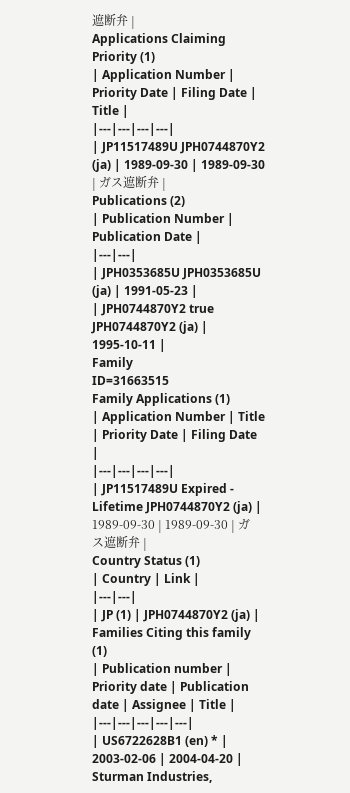遮断弁 |
Applications Claiming Priority (1)
| Application Number | Priority Date | Filing Date | Title |
|---|---|---|---|
| JP11517489U JPH0744870Y2 (ja) | 1989-09-30 | 1989-09-30 | ガス遮断弁 |
Publications (2)
| Publication Number | Publication Date |
|---|---|
| JPH0353685U JPH0353685U (ja) | 1991-05-23 |
| JPH0744870Y2 true JPH0744870Y2 (ja) | 1995-10-11 |
Family
ID=31663515
Family Applications (1)
| Application Number | Title | Priority Date | Filing Date |
|---|---|---|---|
| JP11517489U Expired - Lifetime JPH0744870Y2 (ja) | 1989-09-30 | 1989-09-30 | ガス遮断弁 |
Country Status (1)
| Country | Link |
|---|---|
| JP (1) | JPH0744870Y2 (ja) |
Families Citing this family (1)
| Publication number | Priority date | Publication date | Assignee | Title |
|---|---|---|---|---|
| US6722628B1 (en) * | 2003-02-06 | 2004-04-20 | Sturman Industries,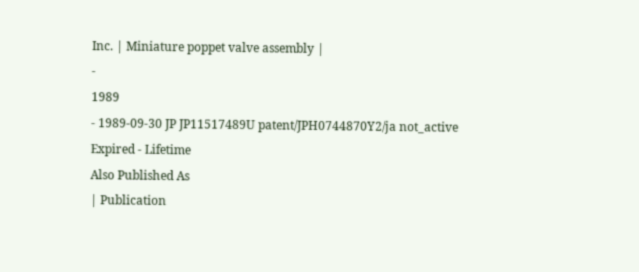Inc. | Miniature poppet valve assembly |
-
1989
- 1989-09-30 JP JP11517489U patent/JPH0744870Y2/ja not_active Expired - Lifetime
Also Published As
| Publication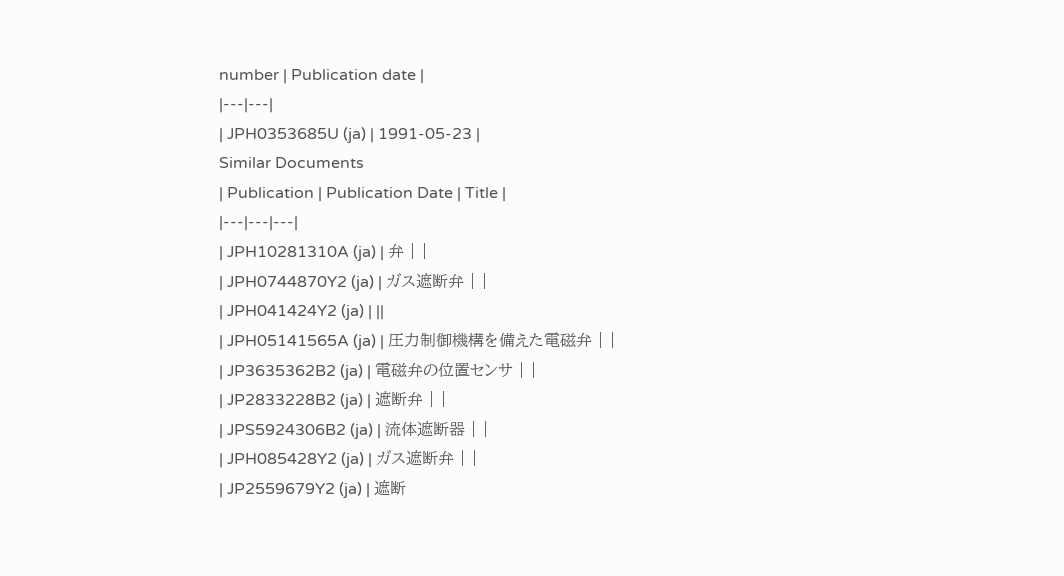number | Publication date |
|---|---|
| JPH0353685U (ja) | 1991-05-23 |
Similar Documents
| Publication | Publication Date | Title |
|---|---|---|
| JPH10281310A (ja) | 弁 | |
| JPH0744870Y2 (ja) | ガス遮断弁 | |
| JPH041424Y2 (ja) | ||
| JPH05141565A (ja) | 圧力制御機構を備えた電磁弁 | |
| JP3635362B2 (ja) | 電磁弁の位置センサ | |
| JP2833228B2 (ja) | 遮断弁 | |
| JPS5924306B2 (ja) | 流体遮断器 | |
| JPH085428Y2 (ja) | ガス遮断弁 | |
| JP2559679Y2 (ja) | 遮断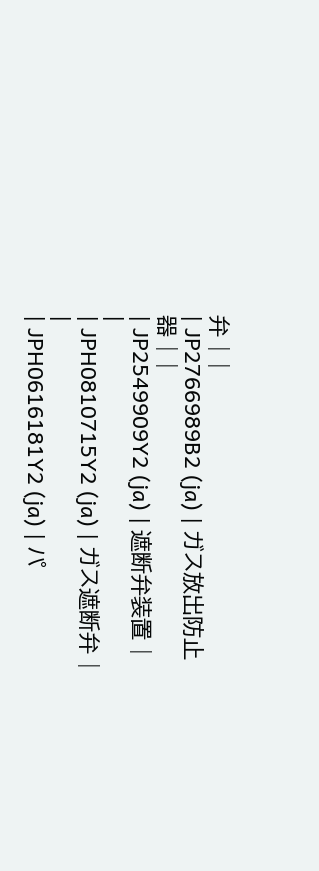弁 | |
| JP2766989B2 (ja) | ガス放出防止器 | |
| JP2549909Y2 (ja) | 遮断弁装置 | |
| JPH0810715Y2 (ja) | ガス遮断弁 | |
| JPH0616181Y2 (ja) | パ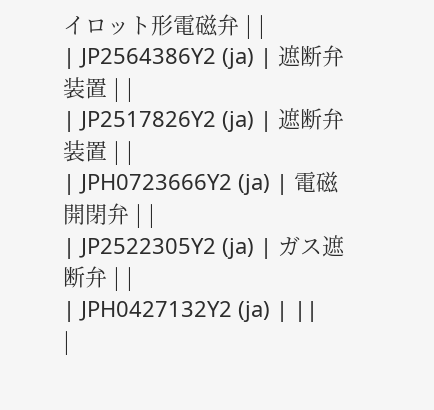イロット形電磁弁 | |
| JP2564386Y2 (ja) | 遮断弁装置 | |
| JP2517826Y2 (ja) | 遮断弁装置 | |
| JPH0723666Y2 (ja) | 電磁開閉弁 | |
| JP2522305Y2 (ja) | ガス遮断弁 | |
| JPH0427132Y2 (ja) | ||
|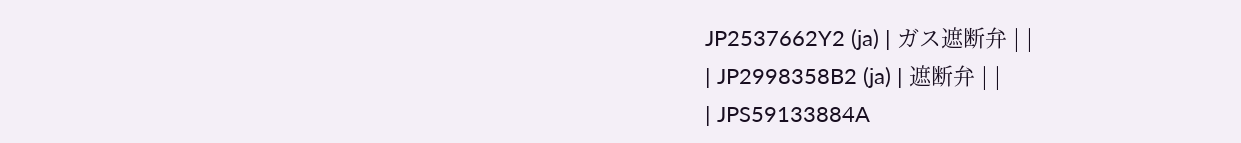JP2537662Y2 (ja) | ガス遮断弁 | |
| JP2998358B2 (ja) | 遮断弁 | |
| JPS59133884A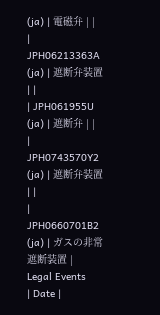(ja) | 電磁弁 | |
| JPH06213363A (ja) | 遮断弁装置 | |
| JPH061955U (ja) | 遮断弁 | |
| JPH0743570Y2 (ja) | 遮断弁装置 | |
| JPH0660701B2 (ja) | ガスの非常遮断装置 |
Legal Events
| Date |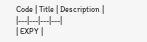Code | Title | Description |
|---|---|---|---|
| EXPY |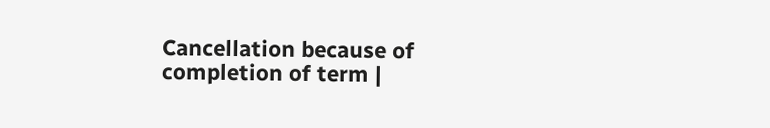Cancellation because of completion of term |